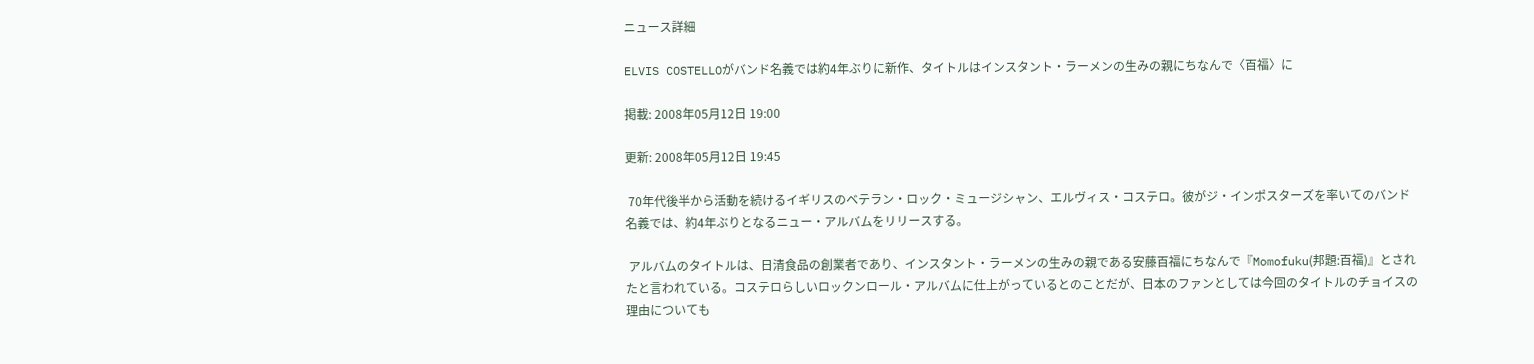ニュース詳細

ELVIS COSTELLOがバンド名義では約4年ぶりに新作、タイトルはインスタント・ラーメンの生みの親にちなんで〈百福〉に

掲載: 2008年05月12日 19:00

更新: 2008年05月12日 19:45

 70年代後半から活動を続けるイギリスのベテラン・ロック・ミュージシャン、エルヴィス・コステロ。彼がジ・インポスターズを率いてのバンド名義では、約4年ぶりとなるニュー・アルバムをリリースする。

 アルバムのタイトルは、日清食品の創業者であり、インスタント・ラーメンの生みの親である安藤百福にちなんで『Momofuku(邦題:百福)』とされたと言われている。コステロらしいロックンロール・アルバムに仕上がっているとのことだが、日本のファンとしては今回のタイトルのチョイスの理由についても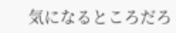気になるところだろ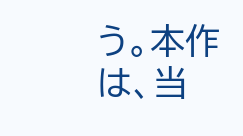う。本作は、当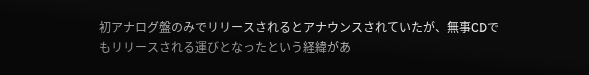初アナログ盤のみでリリースされるとアナウンスされていたが、無事CDでもリリースされる運びとなったという経緯があ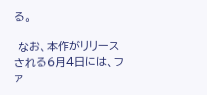る。

 なお、本作がリリースされる6月4日には、ファ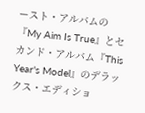ースト・アルバムの『My Aim Is True』とセカンド・アルバム『This Year's Model』のデラックス・エディショ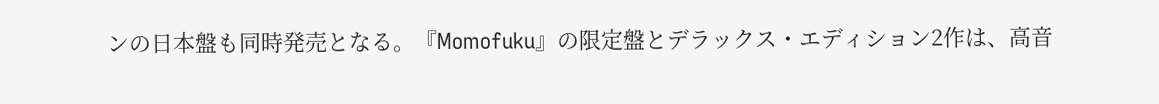ンの日本盤も同時発売となる。『Momofuku』の限定盤とデラックス・エディション2作は、高音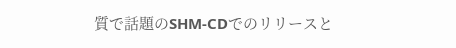質で話題のSHM-CDでのリリースと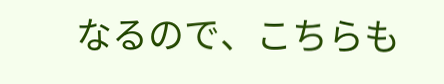なるので、こちらも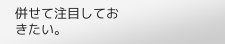併せて注目しておきたい。